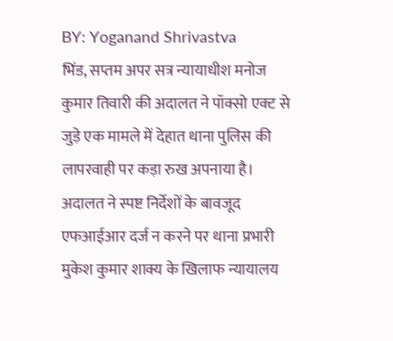BY: Yoganand Shrivastva
भिंड, सप्तम अपर सत्र न्यायाधीश मनोज कुमार तिवारी की अदालत ने पॉक्सो एक्ट से जुड़े एक मामले में देहात थाना पुलिस की लापरवाही पर कड़ा रुख अपनाया है। अदालत ने स्पष्ट निर्देशों के बावजूद एफआईआर दर्ज न करने पर थाना प्रभारी मुकेश कुमार शाक्य के खिलाफ न्यायालय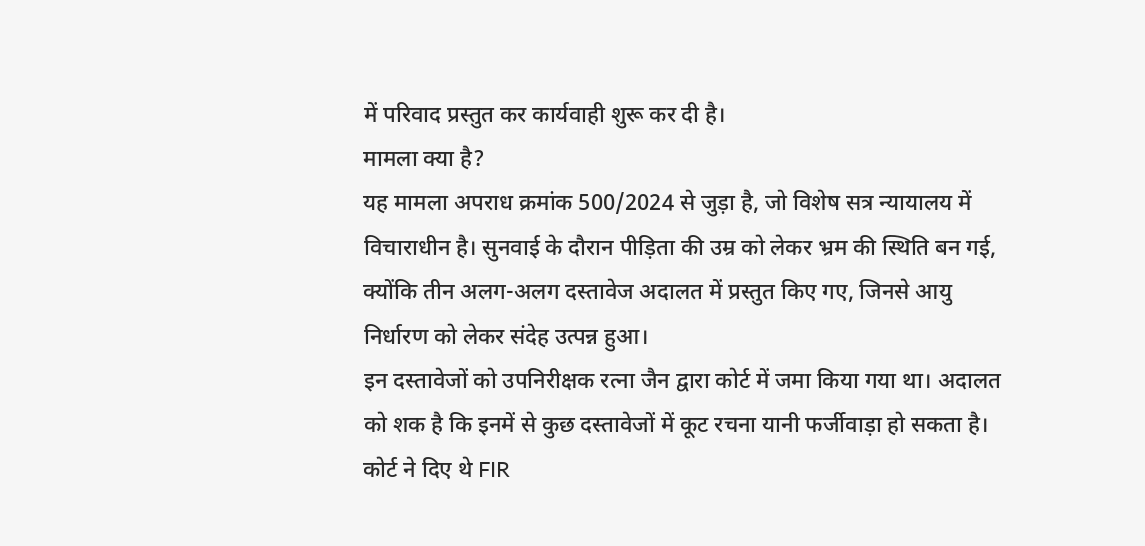में परिवाद प्रस्तुत कर कार्यवाही शुरू कर दी है।
मामला क्या है?
यह मामला अपराध क्रमांक 500/2024 से जुड़ा है, जो विशेष सत्र न्यायालय में विचाराधीन है। सुनवाई के दौरान पीड़िता की उम्र को लेकर भ्रम की स्थिति बन गई, क्योंकि तीन अलग-अलग दस्तावेज अदालत में प्रस्तुत किए गए, जिनसे आयु निर्धारण को लेकर संदेह उत्पन्न हुआ।
इन दस्तावेजों को उपनिरीक्षक रत्ना जैन द्वारा कोर्ट में जमा किया गया था। अदालत को शक है कि इनमें से कुछ दस्तावेजों में कूट रचना यानी फर्जीवाड़ा हो सकता है।
कोर्ट ने दिए थे FIR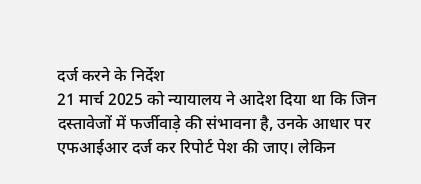दर्ज करने के निर्देश
21 मार्च 2025 को न्यायालय ने आदेश दिया था कि जिन दस्तावेजों में फर्जीवाड़े की संभावना है, उनके आधार पर एफआईआर दर्ज कर रिपोर्ट पेश की जाए। लेकिन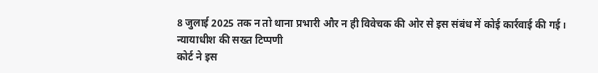8 जुलाई 2025 तक न तो थाना प्रभारी और न ही विवेचक की ओर से इस संबंध में कोई कार्रवाई की गई।
न्यायाधीश की सख्त टिप्पणी
कोर्ट ने इस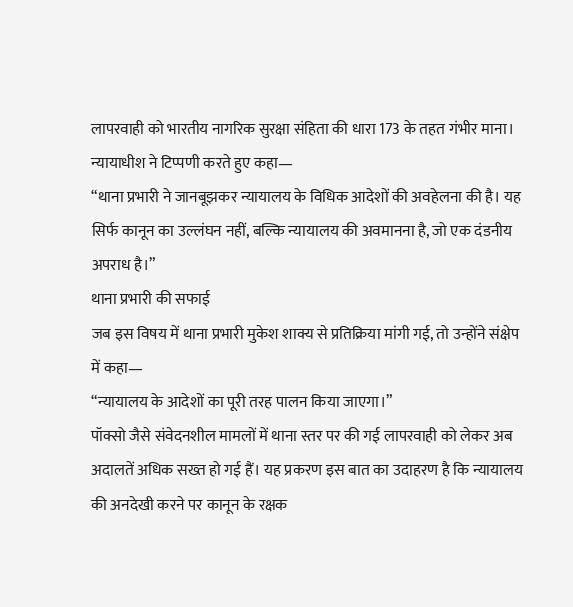लापरवाही को भारतीय नागरिक सुरक्षा संहिता की धारा 173 के तहत गंभीर माना। न्यायाधीश ने टिप्पणी करते हुए कहा—
“थाना प्रभारी ने जानबूझकर न्यायालय के विधिक आदेशों की अवहेलना की है। यह सिर्फ कानून का उल्लंघन नहीं, बल्कि न्यायालय की अवमानना है, जो एक दंडनीय अपराध है।”
थाना प्रभारी की सफाई
जब इस विषय में थाना प्रभारी मुकेश शाक्य से प्रतिक्रिया मांगी गई, तो उन्होंने संक्षेप में कहा—
“न्यायालय के आदेशों का पूरी तरह पालन किया जाएगा।”
पॉक्सो जैसे संवेदनशील मामलों में थाना स्तर पर की गई लापरवाही को लेकर अब अदालतें अधिक सख्त हो गई हैं। यह प्रकरण इस बात का उदाहरण है कि न्यायालय की अनदेखी करने पर कानून के रक्षक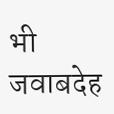भी जवाबदेह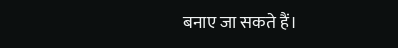बनाए जा सकते हैं।